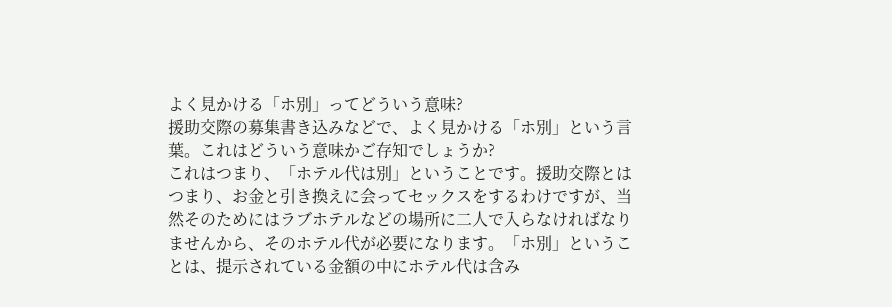よく見かける「ホ別」ってどういう意味?
援助交際の募集書き込みなどで、よく見かける「ホ別」という言葉。これはどういう意味かご存知でしょうか?
これはつまり、「ホテル代は別」ということです。援助交際とはつまり、お金と引き換えに会ってセックスをするわけですが、当然そのためにはラブホテルなどの場所に二人で入らなければなりませんから、そのホテル代が必要になります。「ホ別」ということは、提示されている金額の中にホテル代は含み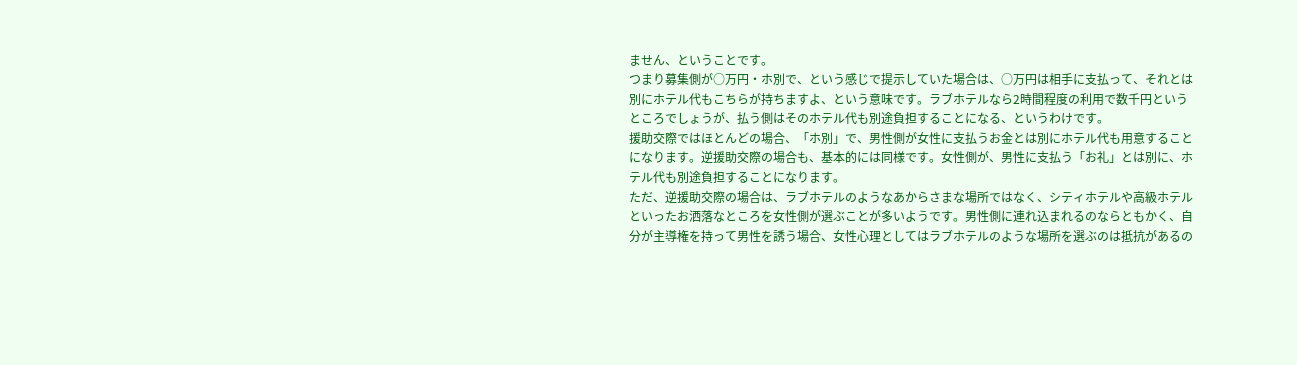ません、ということです。
つまり募集側が○万円・ホ別で、という感じで提示していた場合は、○万円は相手に支払って、それとは別にホテル代もこちらが持ちますよ、という意味です。ラブホテルなら2時間程度の利用で数千円というところでしょうが、払う側はそのホテル代も別途負担することになる、というわけです。
援助交際ではほとんどの場合、「ホ別」で、男性側が女性に支払うお金とは別にホテル代も用意することになります。逆援助交際の場合も、基本的には同様です。女性側が、男性に支払う「お礼」とは別に、ホテル代も別途負担することになります。
ただ、逆援助交際の場合は、ラブホテルのようなあからさまな場所ではなく、シティホテルや高級ホテルといったお洒落なところを女性側が選ぶことが多いようです。男性側に連れ込まれるのならともかく、自分が主導権を持って男性を誘う場合、女性心理としてはラブホテルのような場所を選ぶのは抵抗があるの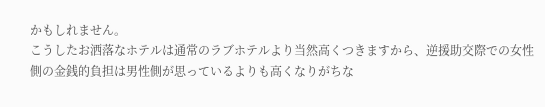かもしれません。
こうしたお洒落なホテルは通常のラブホテルより当然高くつきますから、逆援助交際での女性側の金銭的負担は男性側が思っているよりも高くなりがちな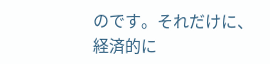のです。それだけに、経済的に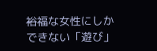裕福な女性にしかできない「遊び」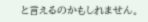と言えるのかもしれません。